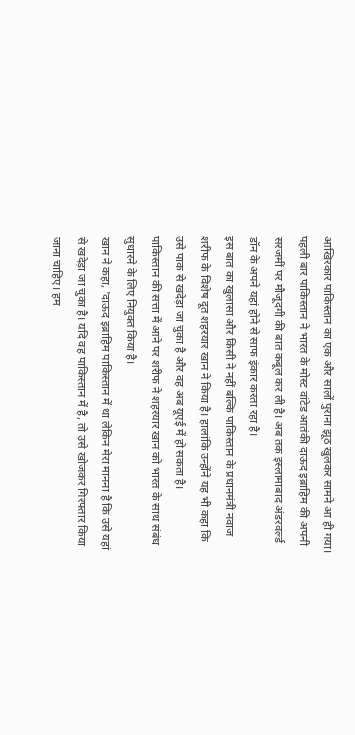आखिरकार पाकिस्तान का एक और सालों पुराना झूठ खुलकर सामने आ ही गया।
पहली बार पाकिस्तान ने भारत के मोस्ट वांटेड आतंकी दाऊद इब्राहिम की अपनी सरजमीं पर मौजूदगी की बात कबूल कर ली है। अब तक इस्लामाबाद अंडरवर्ल्ड डॉन के अपने यहां होने से साफ इंकार करता रहा है।
इस बात का खुलासा और किसी ने नहीं बल्कि पाकिस्तान के प्रधानमंत्री नवाज शरीफ के विशेष दूत शहरयार खान ने किया है। हालांकि उन्होंने यह भी कहा कि उसे पाक से खदेड़ा जा चुका है और वह अब यूएई में हो सकता है।
पाकिस्तान की सत्ता में आने पर शरीफ ने शहरयार खान को भारत के साथ संबंध सुधारने के लिए नियुक्त किया है।
खान ने कहा, 'दाऊद इब्राहिम पाकिस्तान में था लेकिन मेरा मानना है कि उसे यहां से खदेड़ा जा चुका है। यदि वह पाकिस्तान में है, तो उसे खोजकर गिरफ्तार किया जाना चाहिए। हम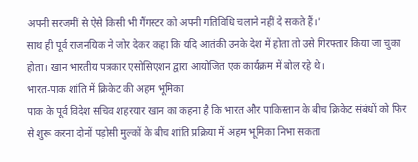अपनी सरजमीं से ऐसे किसी भी गैंगस्टर को अपनी गतिविधि चलाने नहीं दे सकते हैं।'
साथ ही पूर्व राजनयिक ने जोर देकर कहा कि यदि आतंकी उनके देश में होता तो उसे गिरफ्तार किया जा चुका होता। खान भारतीय पत्रकार एसोसिएशन द्वारा आयोजित एक कार्यक्रम में बोल रहे थे।
भारत-पाक शांति में क्रिकेट की अहम भूमिका
पाक के पूर्व विदेश सचिव शहरयार खान का कहना है कि भारत और पाकिस्तान के बीच क्रिकेट संबंधों को फिर से शुरू करना दोनों पड़ोसी मुल्कों के बीच शांति प्रक्रिया में अहम भूमिका निभा सकता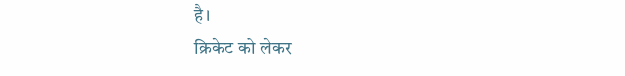है।
क्रिकेट को लेकर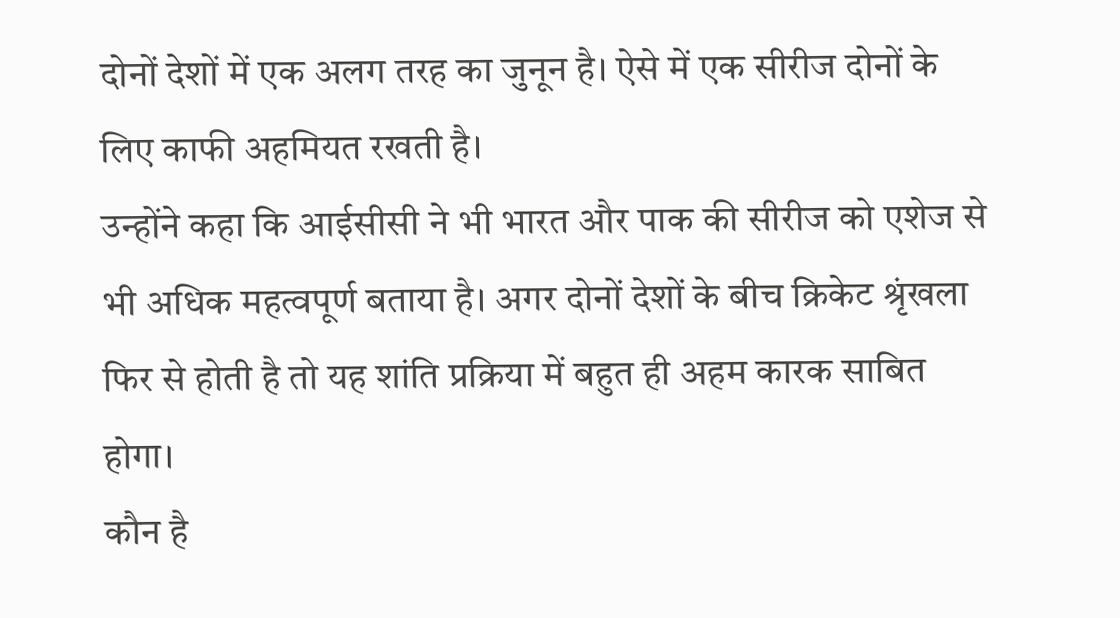दोनों देशों में एक अलग तरह का जुनून है। ऐसे में एक सीरीज दोनों के लिए काफी अहमियत रखती है।
उन्होंने कहा कि आईसीसी ने भी भारत और पाक की सीरीज को एशेज से भी अधिक महत्वपूर्ण बताया है। अगर दोनों देशों के बीच क्रिकेट श्रृंखला फिर से होती है तो यह शांति प्रक्रिया में बहुत ही अहम कारक साबित होगा।
कौन है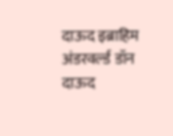दाऊद इब्राहिम
अंडरवर्ल्ड डॉन दाऊद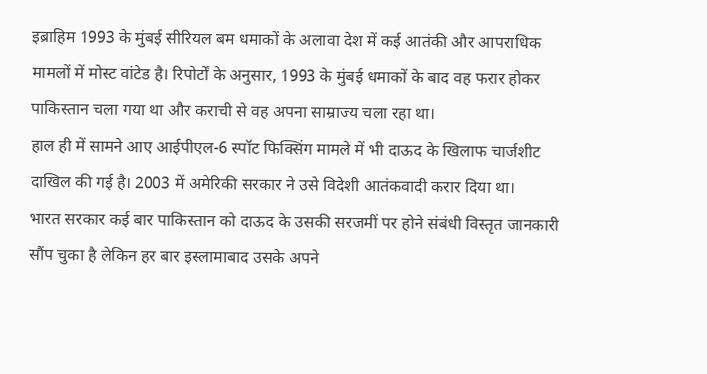इब्राहिम 1993 के मुंबई सीरियल बम धमाकों के अलावा देश में कई आतंकी और आपराधिक मामलों में मोस्ट वांटेड है। रिपोर्टों के अनुसार, 1993 के मुंबई धमाकों के बाद वह फरार होकर पाकिस्तान चला गया था और कराची से वह अपना साम्राज्य चला रहा था।
हाल ही में सामने आए आईपीएल-6 स्पॉट फिक्सिंग मामले में भी दाऊद के खिलाफ चार्जशीट दाखिल की गई है। 2003 में अमेरिकी सरकार ने उसे विदेशी आतंकवादी करार दिया था।
भारत सरकार कई बार पाकिस्तान को दाऊद के उसकी सरजमीं पर होने संबंधी विस्तृत जानकारी सौंप चुका है लेकिन हर बार इस्लामाबाद उसके अपने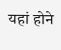यहां होने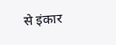से इंकार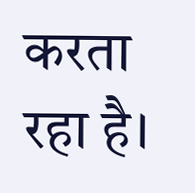करता रहा है।